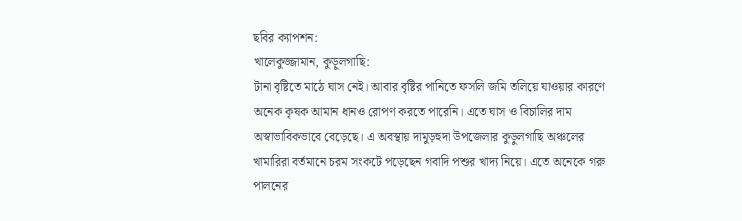ছবির ক্যাপশন:
খালেকুজ্জামান, কুড়ুলগাছি:
টানা বৃষ্টিতে মাঠে ঘাস নেই। আবার বৃষ্টির পানিতে ফসলি জমি তলিয়ে যাওয়ার কারণে অনেক কৃষক আমান ধানও রোপণ করতে পারেনি। এতে ঘাস ও বিচালির দাম অস্বাভাবিকভাবে বেড়েছে। এ অবস্থায় দামুড়হুদা উপজেলার কুড়ুলগাছি অঞ্চলের খামারিরা বর্তমানে চরম সংকটে পড়েছেন গবাদি পশুর খাদ্য নিয়ে। এতে অনেকে গরু পালনের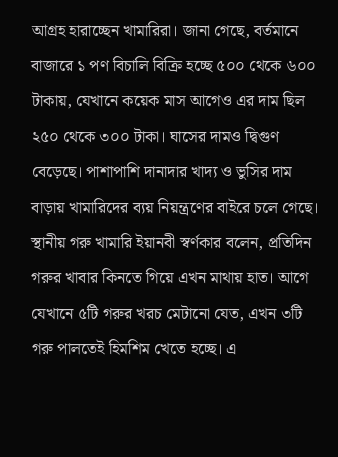আগ্রহ হারাচ্ছেন খামারিরা। জানা গেছে, বর্তমানে বাজারে ১ পণ বিচালি বিক্রি হচ্ছে ৫০০ থেকে ৬০০ টাকায়, যেখানে কয়েক মাস আগেও এর দাম ছিল ২৫০ থেকে ৩০০ টাকা। ঘাসের দামও দ্বিগুণ বেড়েছে। পাশাপাশি দানাদার খাদ্য ও ভুসির দাম বাড়ায় খামারিদের ব্যয় নিয়ন্ত্রণের বাইরে চলে গেছে।
স্থানীয় গরু খামারি ইয়ানবী স্বর্ণকার বলেন, প্রতিদিন গরুর খাবার কিনতে গিয়ে এখন মাথায় হাত। আগে যেখানে ৫টি গরুর খরচ মেটানো যেত, এখন ৩টি গরু পালতেই হিমশিম খেতে হচ্ছে। এ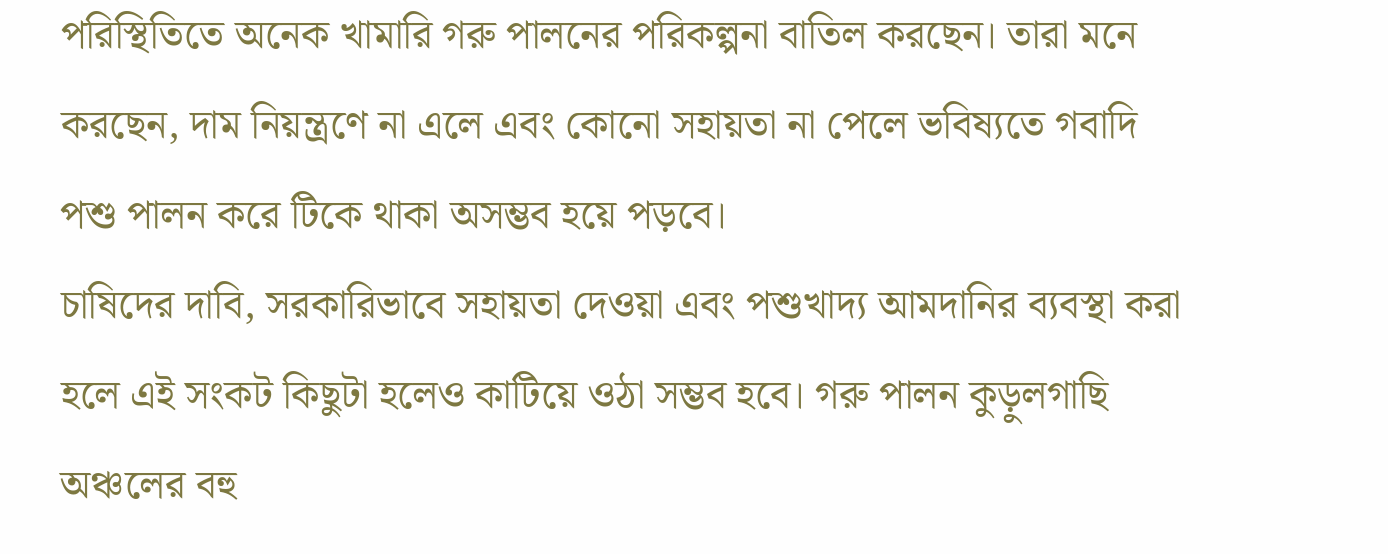পরিস্থিতিতে অনেক খামারি গরু পালনের পরিকল্পনা বাতিল করছেন। তারা মনে করছেন, দাম নিয়ন্ত্রণে না এলে এবং কোনো সহায়তা না পেলে ভবিষ্যতে গবাদি পশু পালন করে টিকে থাকা অসম্ভব হয়ে পড়বে।
চাষিদের দাবি, সরকারিভাবে সহায়তা দেওয়া এবং পশুখাদ্য আমদানির ব্যবস্থা করা হলে এই সংকট কিছুটা হলেও কাটিয়ে ওঠা সম্ভব হবে। গরু পালন কুড়ুলগাছি অঞ্চলের বহু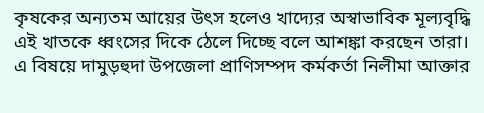কৃষকের অন্যতম আয়ের উৎস হলেও খাদ্যের অস্বাভাবিক মূল্যবৃদ্ধি এই খাতকে ধ্বংসের দিকে ঠেলে দিচ্ছে বলে আশঙ্কা করছেন তারা।
এ বিষয়ে দামুড়হুদা উপজেলা প্রাণিসম্পদ কর্মকর্তা নিলীমা আক্তার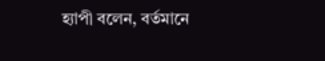হ্যাপী বলেন, বর্তমানে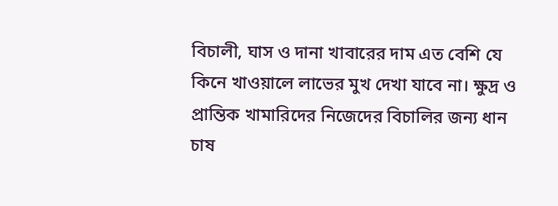বিচালী, ঘাস ও দানা খাবারের দাম এত বেশি যে কিনে খাওয়ালে লাভের মুখ দেখা যাবে না। ক্ষুদ্র ও প্রান্তিক খামারিদের নিজেদের বিচালির জন্য ধান চাষ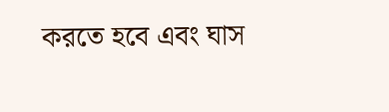করতে হবে এবং ঘাস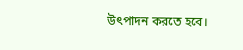উৎপাদন করতে হবে।